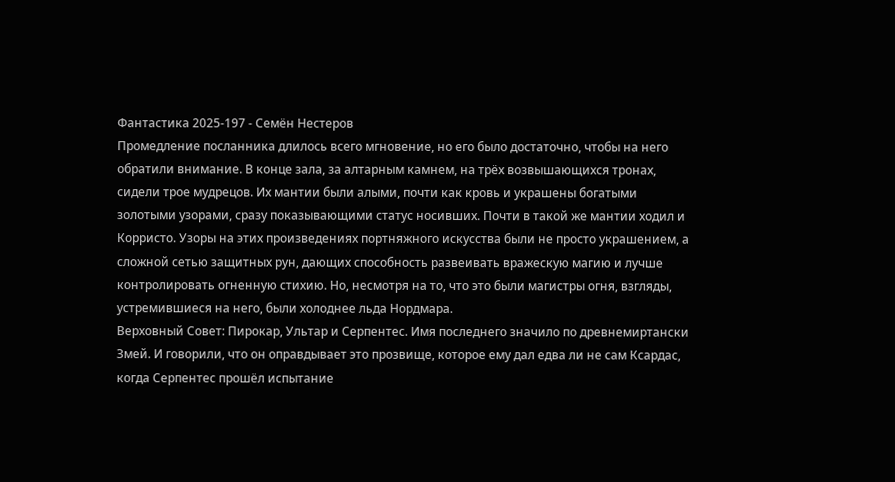Фантастика 2025-197 - Семён Нестеров
Промедление посланника длилось всего мгновение, но его было достаточно, чтобы на него обратили внимание. В конце зала, за алтарным камнем, на трёх возвышающихся тронах, сидели трое мудрецов. Их мантии были алыми, почти как кровь и украшены богатыми золотыми узорами, сразу показывающими статус носивших. Почти в такой же мантии ходил и Корристо. Узоры на этих произведениях портняжного искусства были не просто украшением, а сложной сетью защитных рун, дающих способность развеивать вражескую магию и лучше контролировать огненную стихию. Но, несмотря на то, что это были магистры огня, взгляды, устремившиеся на него, были холоднее льда Нордмара.
Верховный Совет: Пирокар, Ультар и Серпентес. Имя последнего значило по древнемиртански Змей. И говорили, что он оправдывает это прозвище, которое ему дал едва ли не сам Ксардас, когда Серпентес прошёл испытание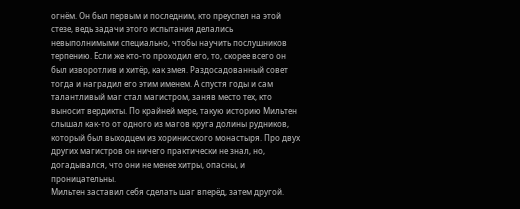огнём. Он был первым и последним, кто преуспел на этой стезе, ведь задачи этого испытания делались невыполнимыми специально, чтобы научить послушников терпению. Если же кто-то проходил его, то, скорее всего он был изворотлив и хитёр, как змея. Раздосадованный совет тогда и наградил его этим именем. А спустя годы и сам талантливый маг стал магистром, заняв место тех, кто выносит вердикты. По крайней мере, такую историю Мильтен слышал как-то от одного из магов круга долины рудников, который был выходцем из хоринисского монастыря. Про двух других магистров он ничего практически не знал, но, догадывался, что они не менее хитры, опасны, и проницательны.
Мильтен заставил себя сделать шаг вперёд, затем другой.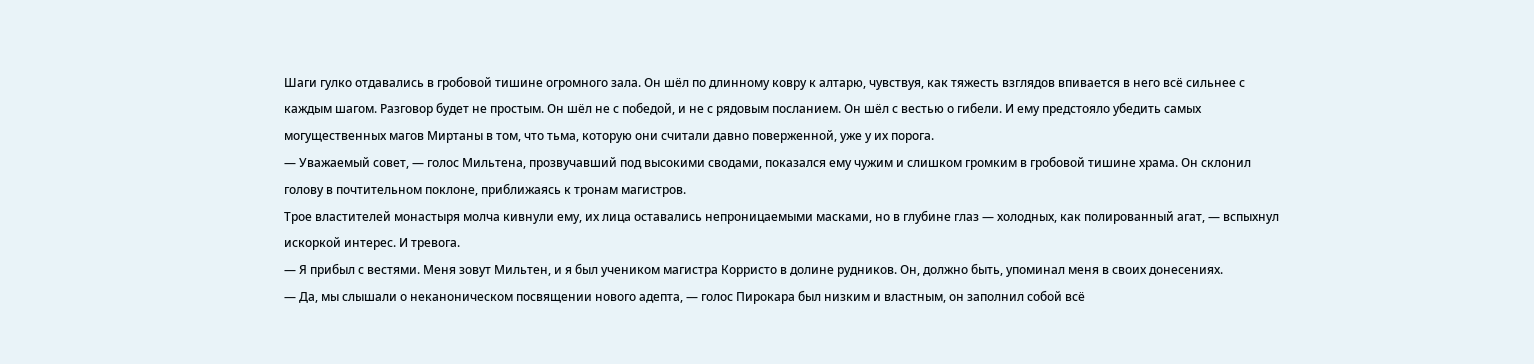Шаги гулко отдавались в гробовой тишине огромного зала. Он шёл по длинному ковру к алтарю, чувствуя, как тяжесть взглядов впивается в него всё сильнее с каждым шагом. Разговор будет не простым. Он шёл не с победой, и не с рядовым посланием. Он шёл с вестью о гибели. И ему предстояло убедить самых могущественных магов Миртаны в том, что тьма, которую они считали давно поверженной, уже у их порога.
— Уважаемый совет, — голос Мильтена, прозвучавший под высокими сводами, показался ему чужим и слишком громким в гробовой тишине храма. Он склонил голову в почтительном поклоне, приближаясь к тронам магистров.
Трое властителей монастыря молча кивнули ему, их лица оставались непроницаемыми масками, но в глубине глаз — холодных, как полированный агат, — вспыхнул искоркой интерес. И тревога.
— Я прибыл с вестями. Меня зовут Мильтен, и я был учеником магистра Корристо в долине рудников. Он, должно быть, упоминал меня в своих донесениях.
— Да, мы слышали о неканоническом посвящении нового адепта, — голос Пирокара был низким и властным, он заполнил собой всё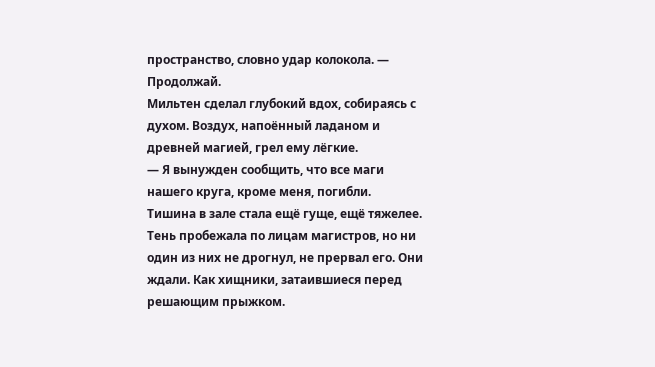пространство, словно удар колокола. — Продолжай.
Мильтен сделал глубокий вдох, собираясь с духом. Воздух, напоённый ладаном и древней магией, грел ему лёгкие.
— Я вынужден сообщить, что все маги нашего круга, кроме меня, погибли.
Тишина в зале стала ещё гуще, ещё тяжелее. Тень пробежала по лицам магистров, но ни один из них не дрогнул, не прервал его. Они ждали. Как хищники, затаившиеся перед решающим прыжком.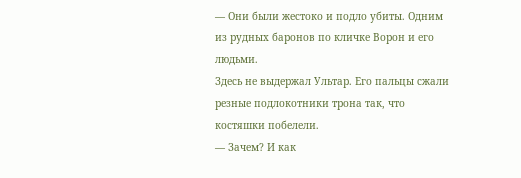— Они были жестоко и подло убиты. Одним из рудных баронов по кличке Ворон и его людьми.
Здесь не выдержал Ультар. Его пальцы сжали резные подлокотники трона так, что костяшки побелели.
— Зачем? И как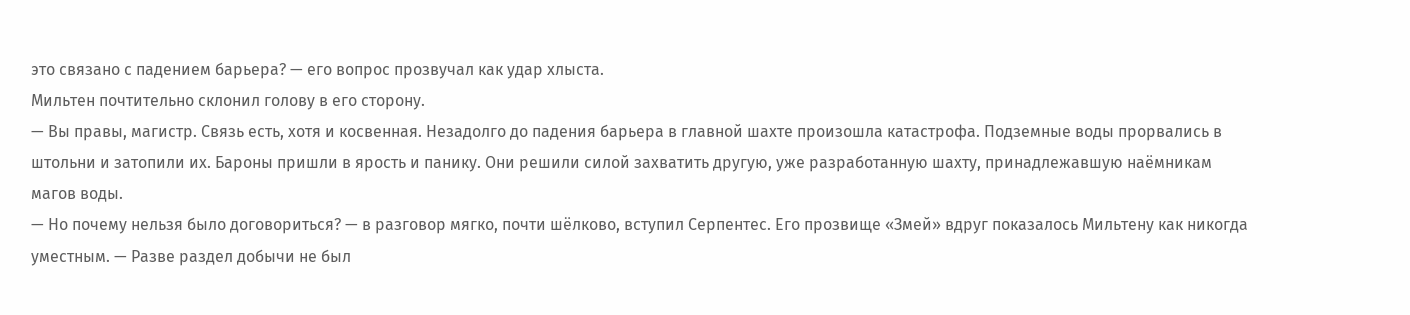это связано с падением барьера? — его вопрос прозвучал как удар хлыста.
Мильтен почтительно склонил голову в его сторону.
— Вы правы, магистр. Связь есть, хотя и косвенная. Незадолго до падения барьера в главной шахте произошла катастрофа. Подземные воды прорвались в штольни и затопили их. Бароны пришли в ярость и панику. Они решили силой захватить другую, уже разработанную шахту, принадлежавшую наёмникам магов воды.
— Но почему нельзя было договориться? — в разговор мягко, почти шёлково, вступил Серпентес. Его прозвище «Змей» вдруг показалось Мильтену как никогда уместным. — Разве раздел добычи не был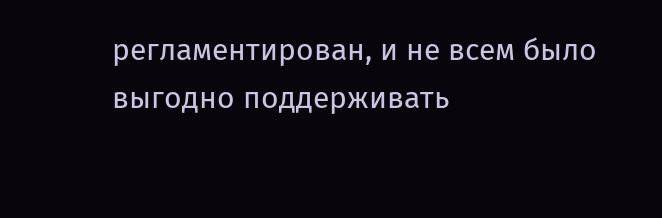регламентирован, и не всем было выгодно поддерживать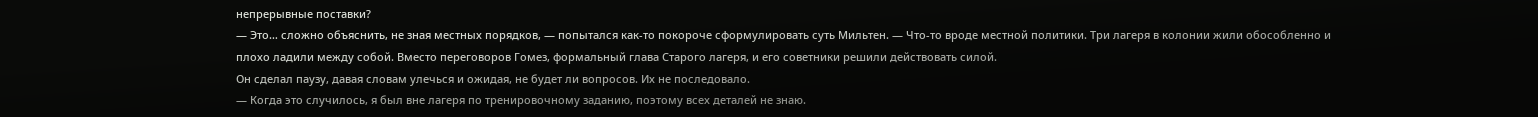непрерывные поставки?
— Это… сложно объяснить, не зная местных порядков, — попытался как-то покороче сформулировать суть Мильтен. — Что-то вроде местной политики. Три лагеря в колонии жили обособленно и плохо ладили между собой. Вместо переговоров Гомез, формальный глава Старого лагеря, и его советники решили действовать силой.
Он сделал паузу, давая словам улечься и ожидая, не будет ли вопросов. Их не последовало.
— Когда это случилось, я был вне лагеря по тренировочному заданию, поэтому всех деталей не знаю.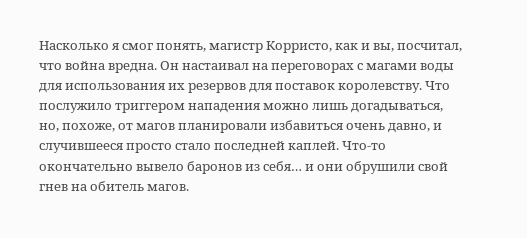Насколько я смог понять, магистр Корристо, как и вы, посчитал, что война вредна. Он настаивал на переговорах с магами воды для использования их резервов для поставок королевству. Что послужило триггером нападения можно лишь догадываться, но, похоже, от магов планировали избавиться очень давно, и случившееся просто стало последней каплей. Что-то окончательно вывело баронов из себя… и они обрушили свой гнев на обитель магов.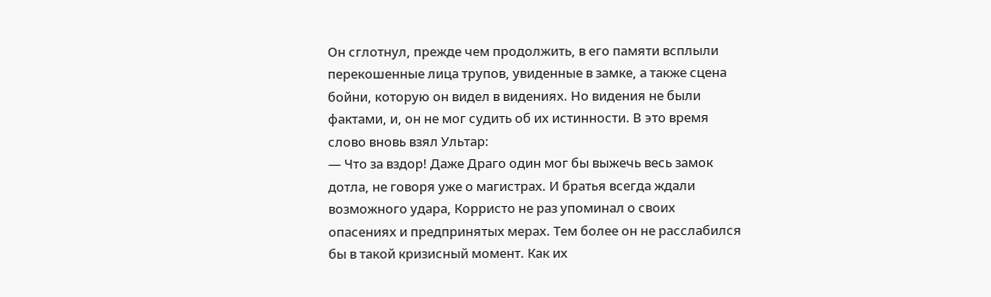Он сглотнул, прежде чем продолжить, в его памяти всплыли перекошенные лица трупов, увиденные в замке, а также сцена бойни, которую он видел в видениях. Но видения не были фактами, и, он не мог судить об их истинности. В это время слово вновь взял Ультар:
— Что за вздор! Даже Драго один мог бы выжечь весь замок дотла, не говоря уже о магистрах. И братья всегда ждали возможного удара, Корристо не раз упоминал о своих опасениях и предпринятых мерах. Тем более он не расслабился бы в такой кризисный момент. Как их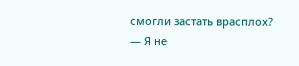смогли застать врасплох?
— Я не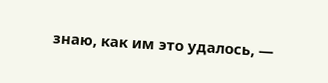знаю, как им это удалось, —